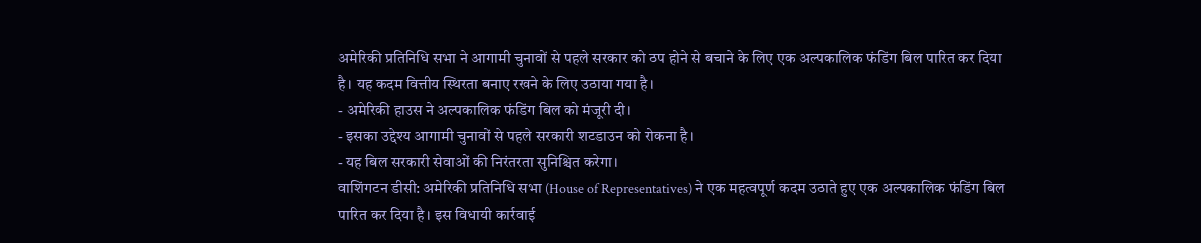अमेरिकी प्रतिनिधि सभा ने आगामी चुनावों से पहले सरकार को ठप होने से बचाने के लिए एक अल्पकालिक फंडिंग बिल पारित कर दिया है। यह कदम वित्तीय स्थिरता बनाए रखने के लिए उठाया गया है।
- अमेरिकी हाउस ने अल्पकालिक फंडिंग बिल को मंजूरी दी।
- इसका उद्देश्य आगामी चुनावों से पहले सरकारी शटडाउन को रोकना है।
- यह बिल सरकारी सेवाओं की निरंतरता सुनिश्चित करेगा।
वाशिंगटन डीसी: अमेरिकी प्रतिनिधि सभा (House of Representatives) ने एक महत्वपूर्ण कदम उठाते हुए एक अल्पकालिक फंडिंग बिल पारित कर दिया है। इस विधायी कार्रवाई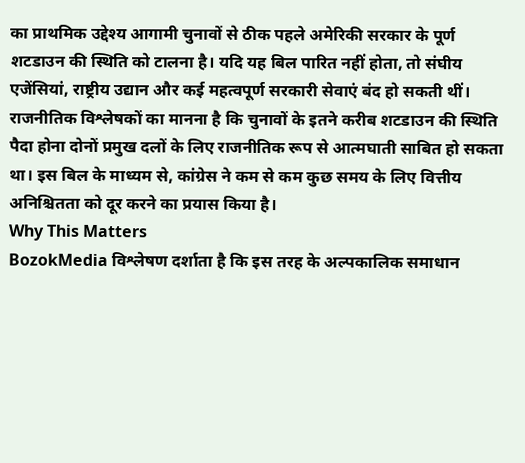का प्राथमिक उद्देश्य आगामी चुनावों से ठीक पहले अमेरिकी सरकार के पूर्ण शटडाउन की स्थिति को टालना है। यदि यह बिल पारित नहीं होता, तो संघीय एजेंसियां, राष्ट्रीय उद्यान और कई महत्वपूर्ण सरकारी सेवाएं बंद हो सकती थीं।
राजनीतिक विश्लेषकों का मानना है कि चुनावों के इतने करीब शटडाउन की स्थिति पैदा होना दोनों प्रमुख दलों के लिए राजनीतिक रूप से आत्मघाती साबित हो सकता था। इस बिल के माध्यम से, कांग्रेस ने कम से कम कुछ समय के लिए वित्तीय अनिश्चितता को दूर करने का प्रयास किया है।
Why This Matters
BozokMedia विश्लेषण दर्शाता है कि इस तरह के अल्पकालिक समाधान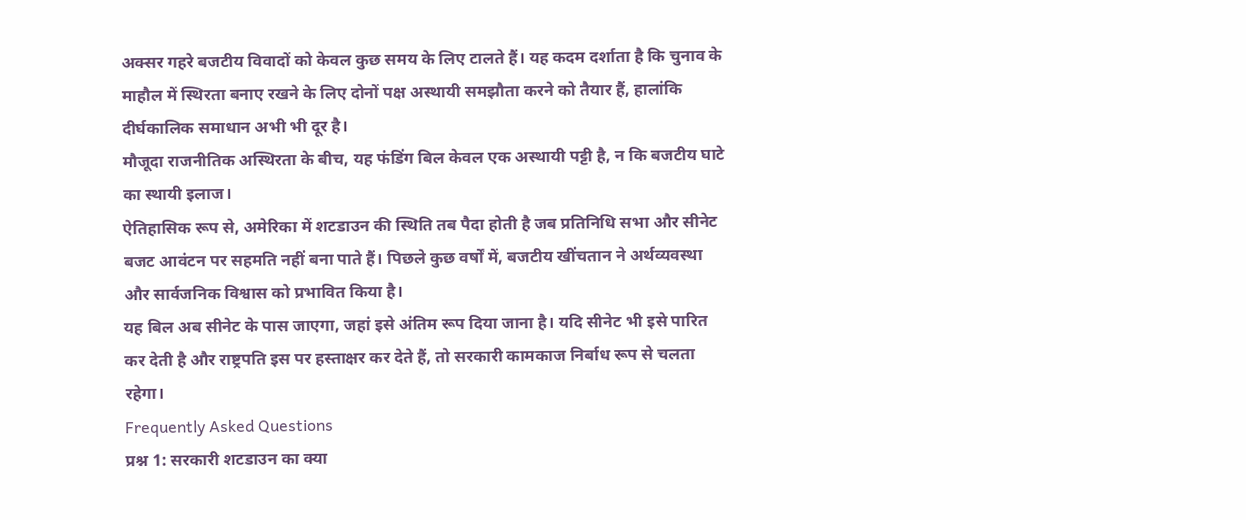अक्सर गहरे बजटीय विवादों को केवल कुछ समय के लिए टालते हैं। यह कदम दर्शाता है कि चुनाव के माहौल में स्थिरता बनाए रखने के लिए दोनों पक्ष अस्थायी समझौता करने को तैयार हैं, हालांकि दीर्घकालिक समाधान अभी भी दूर है।
मौजूदा राजनीतिक अस्थिरता के बीच, यह फंडिंग बिल केवल एक अस्थायी पट्टी है, न कि बजटीय घाटे का स्थायी इलाज।
ऐतिहासिक रूप से, अमेरिका में शटडाउन की स्थिति तब पैदा होती है जब प्रतिनिधि सभा और सीनेट बजट आवंटन पर सहमति नहीं बना पाते हैं। पिछले कुछ वर्षों में, बजटीय खींचतान ने अर्थव्यवस्था और सार्वजनिक विश्वास को प्रभावित किया है।
यह बिल अब सीनेट के पास जाएगा, जहां इसे अंतिम रूप दिया जाना है। यदि सीनेट भी इसे पारित कर देती है और राष्ट्रपति इस पर हस्ताक्षर कर देते हैं, तो सरकारी कामकाज निर्बाध रूप से चलता रहेगा।
Frequently Asked Questions
प्रश्न 1: सरकारी शटडाउन का क्या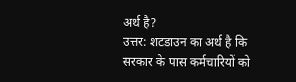अर्थ है?
उत्तर: शटडाउन का अर्थ है कि सरकार के पास कर्मचारियों को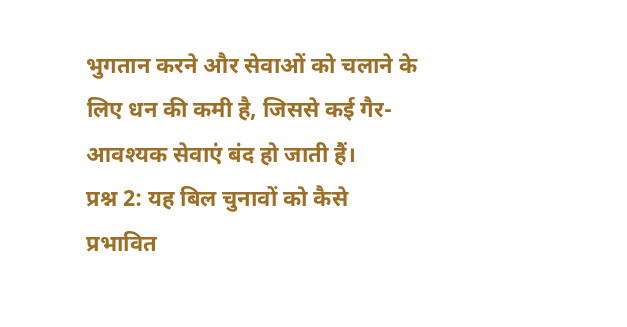भुगतान करने और सेवाओं को चलाने के लिए धन की कमी है, जिससे कई गैर-आवश्यक सेवाएं बंद हो जाती हैं।
प्रश्न 2: यह बिल चुनावों को कैसे प्रभावित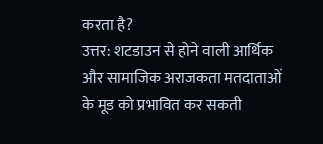करता है?
उत्तर: शटडाउन से होने वाली आर्थिक और सामाजिक अराजकता मतदाताओं के मूड को प्रभावित कर सकती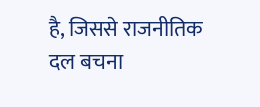है, जिससे राजनीतिक दल बचना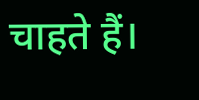चाहते हैं।